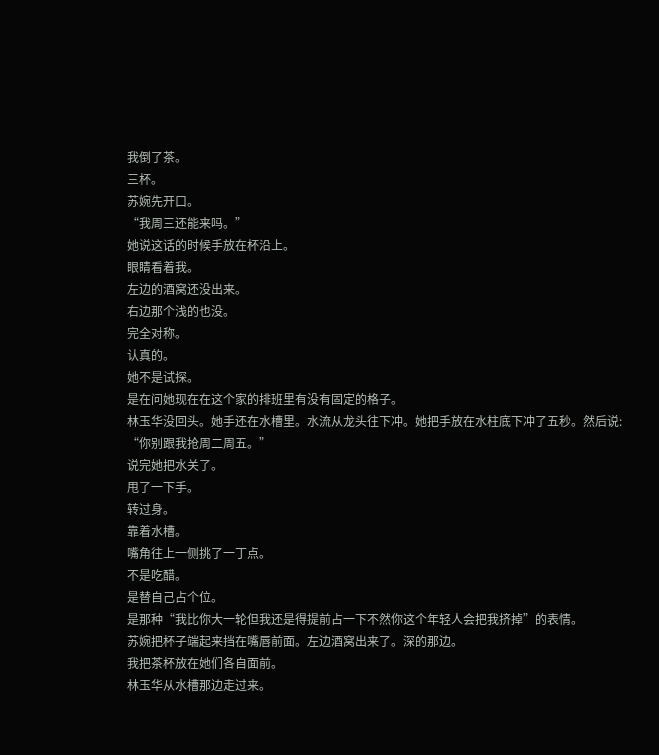我倒了茶。
三杯。
苏婉先开口。
“我周三还能来吗。”
她说这话的时候手放在杯沿上。
眼睛看着我。
左边的酒窝还没出来。
右边那个浅的也没。
完全对称。
认真的。
她不是试探。
是在问她现在在这个家的排班里有没有固定的格子。
林玉华没回头。她手还在水槽里。水流从龙头往下冲。她把手放在水柱底下冲了五秒。然后说:
“你别跟我抢周二周五。”
说完她把水关了。
甩了一下手。
转过身。
靠着水槽。
嘴角往上一侧挑了一丁点。
不是吃醋。
是替自己占个位。
是那种“我比你大一轮但我还是得提前占一下不然你这个年轻人会把我挤掉”的表情。
苏婉把杯子端起来挡在嘴唇前面。左边酒窝出来了。深的那边。
我把茶杯放在她们各自面前。
林玉华从水槽那边走过来。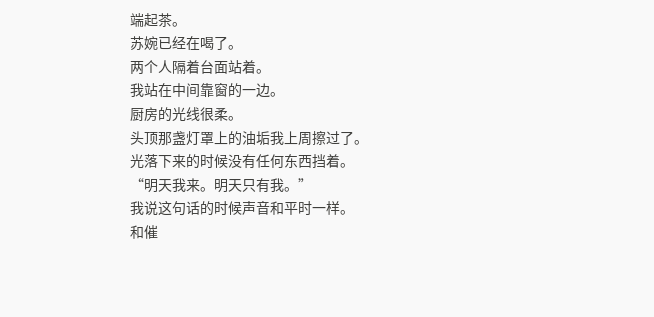端起茶。
苏婉已经在喝了。
两个人隔着台面站着。
我站在中间靠窗的一边。
厨房的光线很柔。
头顶那盏灯罩上的油垢我上周擦过了。
光落下来的时候没有任何东西挡着。
“明天我来。明天只有我。”
我说这句话的时候声音和平时一样。
和催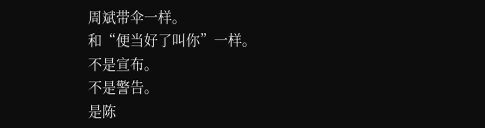周斌带伞一样。
和“便当好了叫你”一样。
不是宣布。
不是警告。
是陈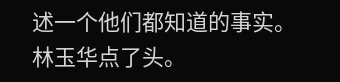述一个他们都知道的事实。
林玉华点了头。